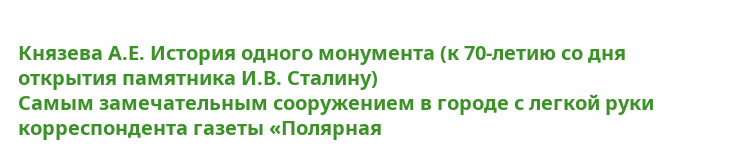Князева А.Е. История одного монумента (к 70-летию со дня открытия памятника И.В. Сталину)
Самым замечательным сооружением в городе с легкой руки корреспондента газеты «Полярная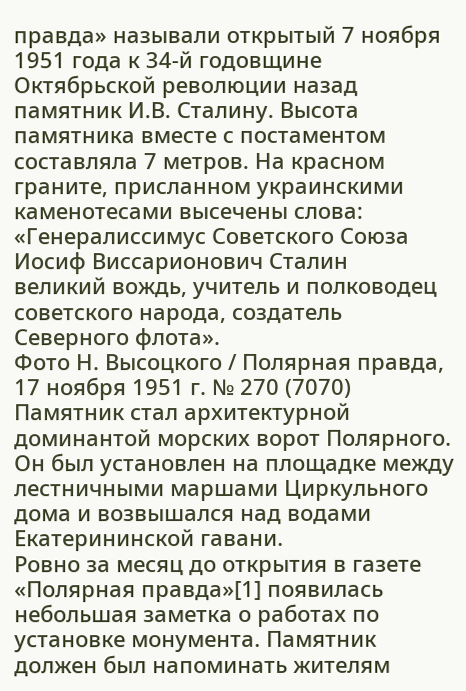правда» называли открытый 7 ноября 1951 года к 34-й годовщине Октябрьской революции назад памятник И.В. Сталину. Высота памятника вместе с постаментом составляла 7 метров. На красном граните, присланном украинскими каменотесами высечены слова:
«Генералиссимус Советского Союза Иосиф Виссарионович Сталин
великий вождь, учитель и полководец советского народа, создатель Северного флота».
Фото Н. Высоцкого / Полярная правда, 17 ноября 1951 г. № 270 (7070)
Памятник стал архитектурной доминантой морских ворот Полярного. Он был установлен на площадке между лестничными маршами Циркульного дома и возвышался над водами Екатерининской гавани.
Ровно за месяц до открытия в газете «Полярная правда»[1] появилась небольшая заметка о работах по установке монумента. Памятник должен был напоминать жителям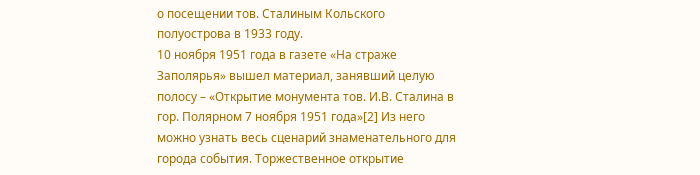о посещении тов. Сталиным Кольского полуострова в 1933 году.
10 ноября 1951 года в газете «На страже Заполярья» вышел материал, занявший целую полосу – «Открытие монумента тов. И.В. Сталина в гор. Полярном 7 ноября 1951 года»[2] Из него можно узнать весь сценарий знаменательного для города события. Торжественное открытие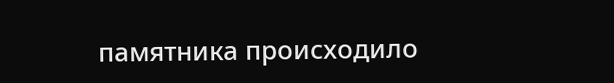памятника происходило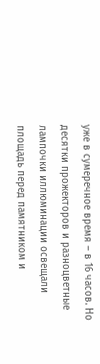уже в сумеречное время – в 16 часов. Но десятки прожекторов и разноцветные лампочки иллюминации освещали площадь перед памятником и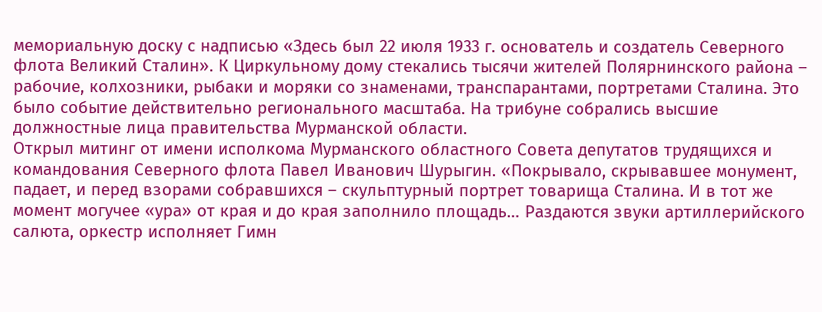мемориальную доску с надписью «Здесь был 22 июля 1933 г. основатель и создатель Северного флота Великий Сталин». К Циркульному дому стекались тысячи жителей Полярнинского района – рабочие, колхозники, рыбаки и моряки со знаменами, транспарантами, портретами Сталина. Это было событие действительно регионального масштаба. На трибуне собрались высшие должностные лица правительства Мурманской области.
Открыл митинг от имени исполкома Мурманского областного Совета депутатов трудящихся и командования Северного флота Павел Иванович Шурыгин. «Покрывало, скрывавшее монумент, падает, и перед взорами собравшихся – скульптурный портрет товарища Сталина. И в тот же момент могучее «ура» от края и до края заполнило площадь… Раздаются звуки артиллерийского салюта, оркестр исполняет Гимн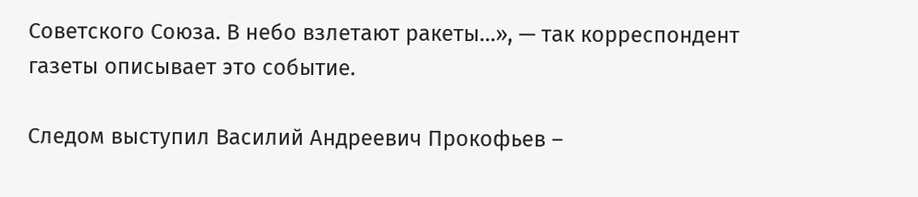Советского Союза. В небо взлетают ракеты…», — так корреспондент газеты описывает это событие.

Следом выступил Василий Андреевич Прокофьев –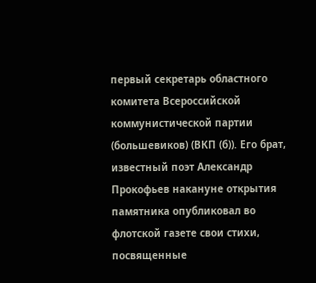первый секретарь областного комитета Всероссийской коммунистической партии (большевиков) (ВКП (б)). Его брат, известный поэт Александр Прокофьев накануне открытия памятника опубликовал во флотской газете свои стихи, посвященные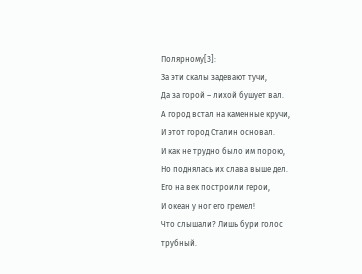Полярному[3]:
За эти скалы задевают тучи,
Да за горой – лихой бушует вал.
А город встал на каменные кручи,
И этот город Сталин основал.
И как не трудно было им порою,
Но поднялась их слава выше дел.
Его на век построили герои,
И океан у ног его гремел!
Что слышали? Лишь бури голос
трубный.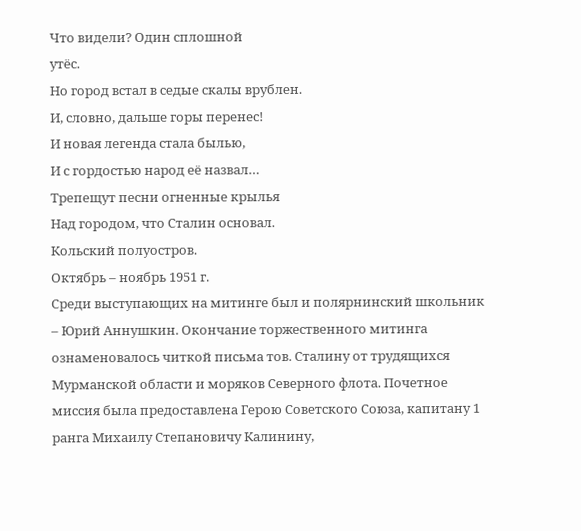Что видели? Один сплошной
утёс.
Но город встал в седые скалы врублен.
И, словно, дальше горы перенес!
И новая легенда стала былью,
И с гордостью народ её назвал…
Трепещут песни огненные крылья
Над городом, что Сталин основал.
Кольский полуостров.
Октябрь – ноябрь 1951 г.
Среди выступающих на митинге был и полярнинский школьник – Юрий Аннушкин. Окончание торжественного митинга ознаменовалось читкой письма тов. Сталину от трудящихся Мурманской области и моряков Северного флота. Почетное миссия была предоставлена Герою Советского Союза, капитану 1 ранга Михаилу Степановичу Калинину,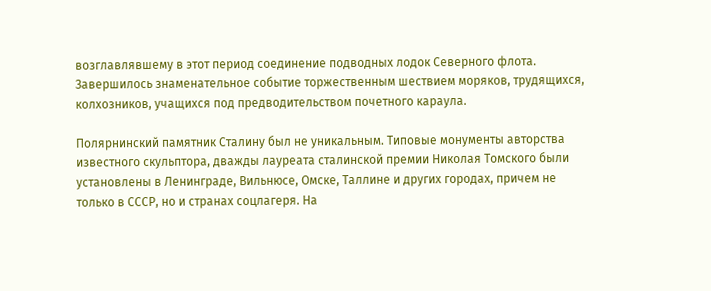возглавлявшему в этот период соединение подводных лодок Северного флота. Завершилось знаменательное событие торжественным шествием моряков, трудящихся, колхозников, учащихся под предводительством почетного караула.

Полярнинский памятник Сталину был не уникальным. Типовые монументы авторства известного скульптора, дважды лауреата сталинской премии Николая Томского были установлены в Ленинграде, Вильнюсе, Омске, Таллине и других городах, причем не только в СССР, но и странах соцлагеря. На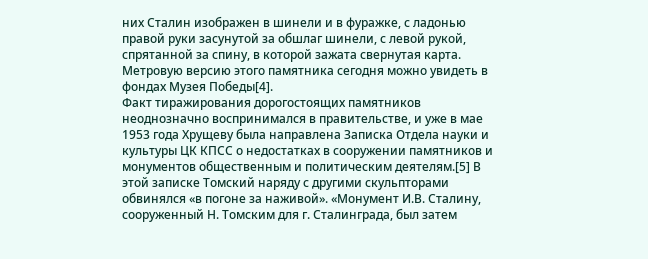них Сталин изображен в шинели и в фуражке, с ладонью правой руки засунутой за обшлаг шинели, с левой рукой, спрятанной за спину, в которой зажата свернутая карта. Метровую версию этого памятника сегодня можно увидеть в фондах Музея Победы[4].
Факт тиражирования дорогостоящих памятников неоднозначно воспринимался в правительстве, и уже в мае 1953 года Хрущеву была направлена Записка Отдела науки и культуры ЦК КПСС о недостатках в сооружении памятников и монументов общественным и политическим деятелям.[5] В этой записке Томский наряду с другими скульпторами обвинялся «в погоне за наживой». «Монумент И.В. Сталину, сооруженный Н. Томским для г. Сталинграда, был затем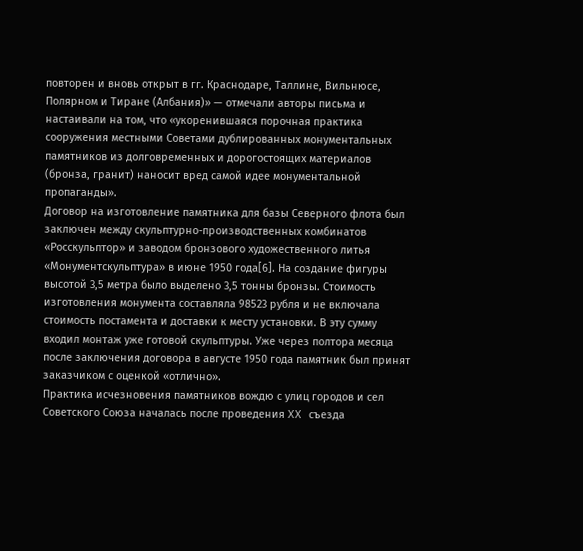повторен и вновь открыт в гг. Краснодаре, Таллине, Вильнюсе, Полярном и Тиране (Албания)» — отмечали авторы письма и настаивали на том, что «укоренившаяся порочная практика сооружения местными Советами дублированных монументальных памятников из долговременных и дорогостоящих материалов (бронза, гранит) наносит вред самой идее монументальной пропаганды».
Договор на изготовление памятника для базы Северного флота был заключен между скульптурно-производственных комбинатов «Росскульптор» и заводом бронзового художественного литья «Монументскульптура» в июне 1950 года[6]. На создание фигуры высотой 3,5 метра было выделено 3,5 тонны бронзы. Стоимость изготовления монумента составляла 98523 рубля и не включала стоимость постамента и доставки к месту установки. В эту сумму входил монтаж уже готовой скульптуры. Уже через полтора месяца после заключения договора в августе 1950 года памятник был принят заказчиком с оценкой «отлично».
Практика исчезновения памятников вождю с улиц городов и сел Советского Союза началась после проведения XX съезда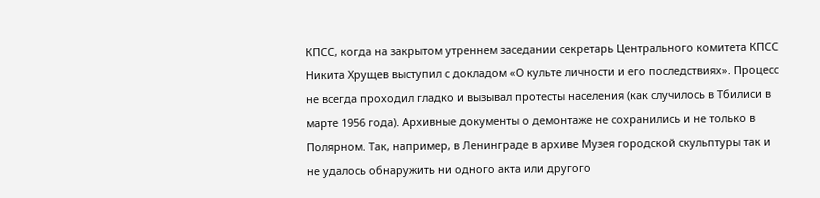КПСС, когда на закрытом утреннем заседании секретарь Центрального комитета КПСС Никита Хрущев выступил с докладом «О культе личности и его последствиях». Процесс не всегда проходил гладко и вызывал протесты населения (как случилось в Тбилиси в марте 1956 года). Архивные документы о демонтаже не сохранились и не только в Полярном. Так, например, в Ленинграде в архиве Музея городской скульптуры так и не удалось обнаружить ни одного акта или другого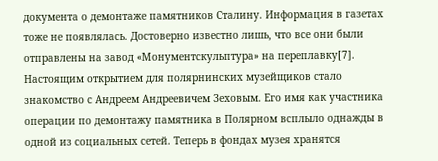документа о демонтаже памятников Сталину. Информация в газетах тоже не появлялась. Достоверно известно лишь, что все они были отправлены на завод «Монументскульптура» на переплавку[7].
Настоящим открытием для полярнинских музейщиков стало знакомство с Андреем Андреевичем Зеховым. Его имя как участника операции по демонтажу памятника в Полярном всплыло однажды в одной из социальных сетей. Теперь в фондах музея хранятся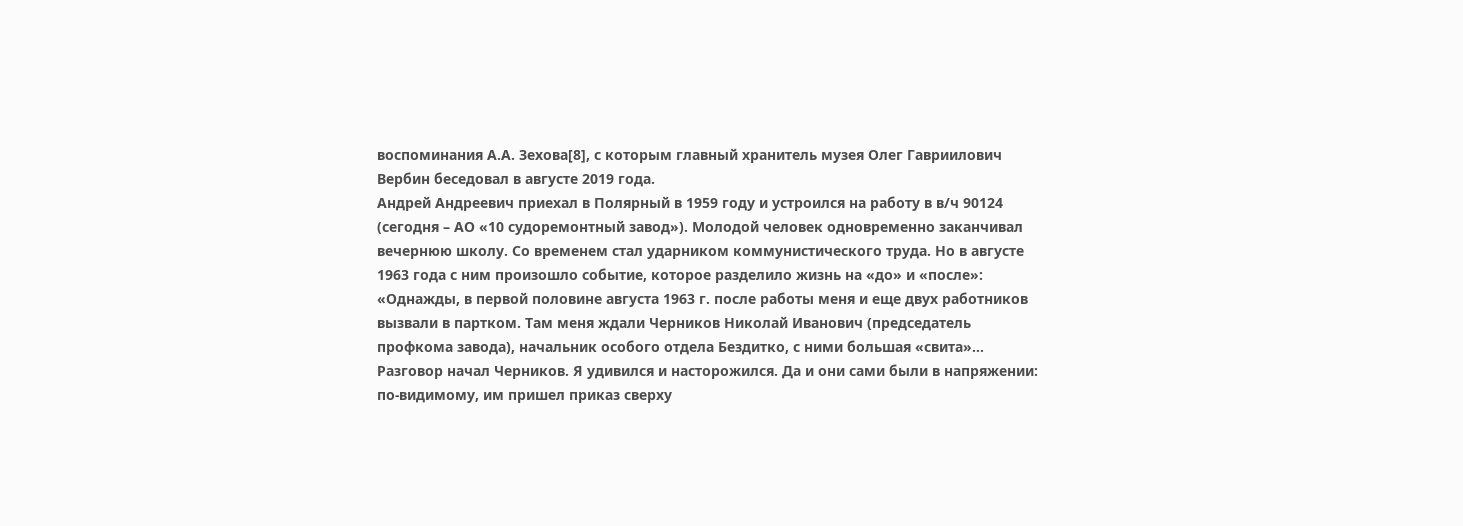воспоминания А.А. Зехова[8], с которым главный хранитель музея Олег Гавриилович Вербин беседовал в августе 2019 года.
Андрей Андреевич приехал в Полярный в 1959 году и устроился на работу в в/ч 90124 (сегодня – АО «10 судоремонтный завод»). Молодой человек одновременно заканчивал вечернюю школу. Со временем стал ударником коммунистического труда. Но в августе 1963 года с ним произошло событие, которое разделило жизнь на «до» и «после»:
«Однажды, в первой половине августа 1963 г. после работы меня и еще двух работников вызвали в партком. Там меня ждали Черников Николай Иванович (председатель профкома завода), начальник особого отдела Бездитко, с ними большая «свита»… Разговор начал Черников. Я удивился и насторожился. Да и они сами были в напряжении: по-видимому, им пришел приказ сверху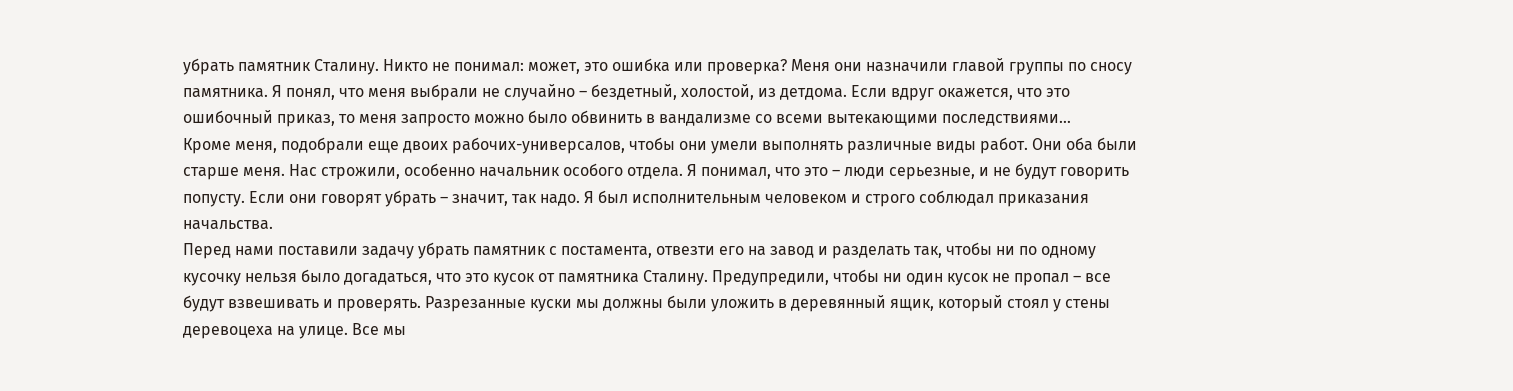убрать памятник Сталину. Никто не понимал: может, это ошибка или проверка? Меня они назначили главой группы по сносу памятника. Я понял, что меня выбрали не случайно – бездетный, холостой, из детдома. Если вдруг окажется, что это ошибочный приказ, то меня запросто можно было обвинить в вандализме со всеми вытекающими последствиями…
Кроме меня, подобрали еще двоих рабочих-универсалов, чтобы они умели выполнять различные виды работ. Они оба были старше меня. Нас строжили, особенно начальник особого отдела. Я понимал, что это – люди серьезные, и не будут говорить попусту. Если они говорят убрать – значит, так надо. Я был исполнительным человеком и строго соблюдал приказания начальства.
Перед нами поставили задачу убрать памятник с постамента, отвезти его на завод и разделать так, чтобы ни по одному кусочку нельзя было догадаться, что это кусок от памятника Сталину. Предупредили, чтобы ни один кусок не пропал – все будут взвешивать и проверять. Разрезанные куски мы должны были уложить в деревянный ящик, который стоял у стены деревоцеха на улице. Все мы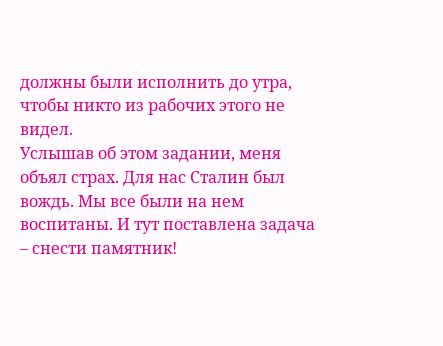должны были исполнить до утра, чтобы никто из рабочих этого не видел.
Услышав об этом задании, меня объял страх. Для нас Сталин был вождь. Мы все были на нем воспитаны. И тут поставлена задача – снести памятник!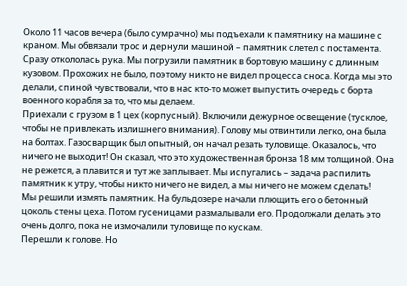Около 11 часов вечера (было сумрачно) мы подъехали к памятнику на машине с краном. Мы обвязали трос и дернули машиной – памятник слетел с постамента. Сразу откололась рука. Мы погрузили памятник в бортовую машину с длинным кузовом. Прохожих не было, поэтому никто не видел процесса сноса. Когда мы это делали, спиной чувствовали, что в нас кто-то может выпустить очередь с борта военного корабля за то, что мы делаем.
Приехали с грузом в 1 цех (корпусный). Включили дежурное освещение (тусклое, чтобы не привлекать излишнего внимания). Голову мы отвинтили легко, она была на болтах. Газосварщик был опытный, он начал резать туловище. Оказалось, что ничего не выходит! Он сказал, что это художественная бронза 18 мм толщиной. Она не режется, а плавится и тут же заплывает. Мы испугались – задача распилить памятник к утру, чтобы никто ничего не видел, а мы ничего не можем сделать!
Мы решили измять памятник. На бульдозере начали плющить его о бетонный цоколь стены цеха. Потом гусеницами размалывали его. Продолжали делать это очень долго, пока не измочалили туловище по кускам.
Перешли к голове. Но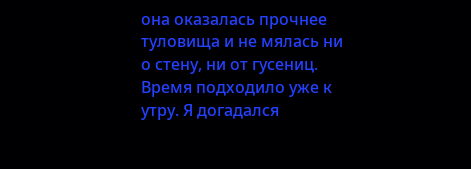она оказалась прочнее туловища и не мялась ни о стену, ни от гусениц. Время подходило уже к утру. Я догадался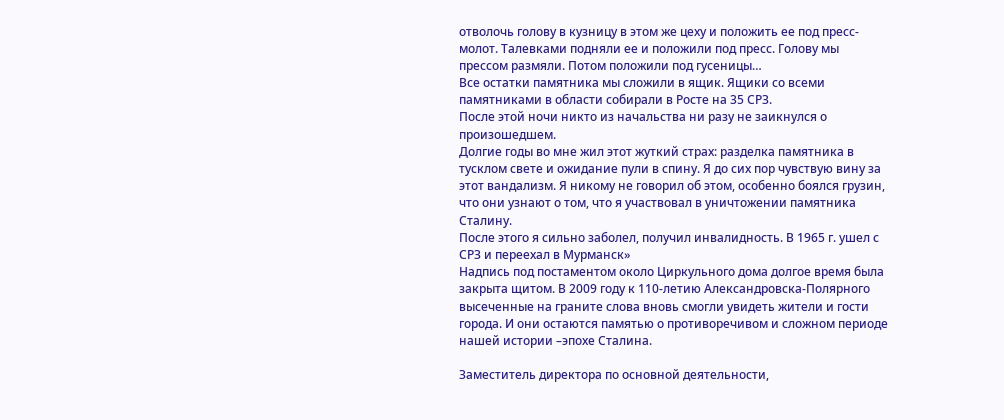отволочь голову в кузницу в этом же цеху и положить ее под пресс-молот. Талевками подняли ее и положили под пресс. Голову мы прессом размяли. Потом положили под гусеницы…
Все остатки памятника мы сложили в ящик. Ящики со всеми памятниками в области собирали в Росте на 35 СРЗ.
После этой ночи никто из начальства ни разу не заикнулся о произошедшем.
Долгие годы во мне жил этот жуткий страх: разделка памятника в тусклом свете и ожидание пули в спину. Я до сих пор чувствую вину за этот вандализм. Я никому не говорил об этом, особенно боялся грузин, что они узнают о том, что я участвовал в уничтожении памятника Сталину.
После этого я сильно заболел, получил инвалидность. В 1965 г. ушел с СРЗ и переехал в Мурманск»
Надпись под постаментом около Циркульного дома долгое время была закрыта щитом. В 2009 году к 110-летию Александровска-Полярного высеченные на граните слова вновь смогли увидеть жители и гости города. И они остаются памятью о противоречивом и сложном периоде нашей истории –эпохе Сталина.

Заместитель директора по основной деятельности,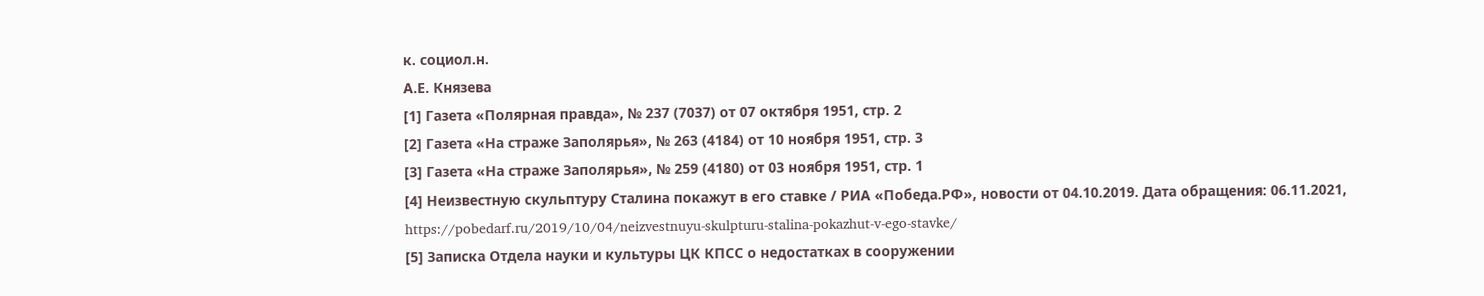к. социол.н.
А.Е. Князева
[1] Газета «Полярная правда», № 237 (7037) от 07 октября 1951, стр. 2
[2] Газета «На страже Заполярья», № 263 (4184) от 10 ноября 1951, стр. 3
[3] Газета «На страже Заполярья», № 259 (4180) от 03 ноября 1951, стр. 1
[4] Неизвестную скульптуру Сталина покажут в его ставке / РИА «Победа.РФ», новости от 04.10.2019. Дата обращения: 06.11.2021, https://pobedarf.ru/2019/10/04/neizvestnuyu-skulpturu-stalina-pokazhut-v-ego-stavke/
[5] Записка Отдела науки и культуры ЦК КПСС о недостатках в сооружении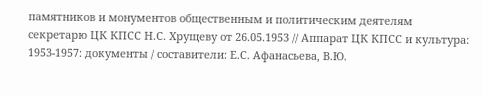памятников и монументов общественным и политическим деятелям секретарю ЦК КПСС Н.С. Хрущеву от 26.05.1953 // Аппарат ЦК КПСС и культура: 1953-1957: документы / составители: Е.С. Афанасьева, В.Ю.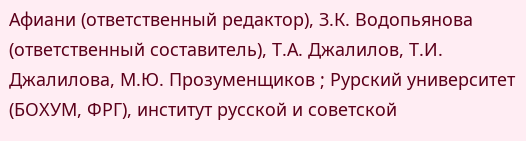Афиани (ответственный редактор), З.К. Водопьянова (ответственный составитель), Т.А. Джалилов, Т.И. Джалилова, М.Ю. Прозуменщиков ; Рурский университет (БОХУМ, ФРГ), институт русской и советской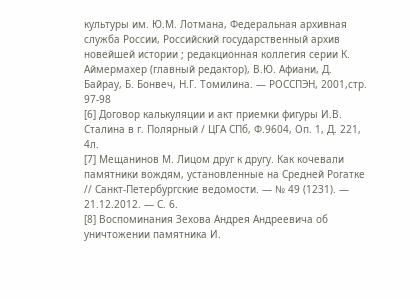культуры им. Ю.М. Лотмана, Федеральная архивная служба России, Российский государственный архив новейшей истории ; редакционная коллегия серии К. Аймермахер (главный редактор), В.Ю. Афиани, Д. Байрау, Б. Бонвеч, Н.Г. Томилина. — РОССПЭН, 2001,стр. 97-98
[6] Договор калькуляции и акт приемки фигуры И.В. Сталина в г. Полярный / ЦГА СПб, Ф.9604, Оп. 1, Д. 221, 4л.
[7] Мещанинов М. Лицом друг к другу. Как кочевали памятники вождям, установленные на Средней Рогатке // Санкт-Петербургские ведомости. — № 49 (1231). — 21.12.2012. — С. 6.
[8] Воспоминания Зехова Андрея Андреевича об уничтожении памятника И.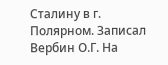Сталину в г. Полярном. Записал Вербин О.Г. На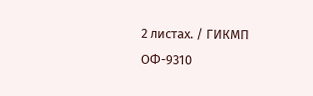2 листах. / ГИКМП ОФ-9310